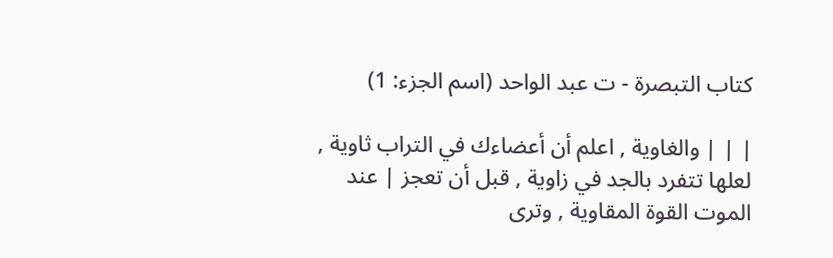كتاب التبصرة - ت عبد الواحد (اسم الجزء: 1)

| | | والغاوية , اعلم أن أعضاءك في التراب ثاوية , لعلها تتفرد بالجد في زاوية , قبل أن تعجز | عند الموت القوة المقاوية , وترى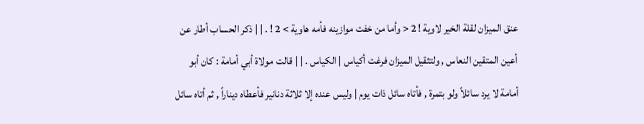عنق الميزان لقلة الخير لاوية ! 2 < وأما من خفت موازينه فأمه هاوية > 2 ! . | | ذكر الحساب أطار عن أعين المتقين النعاس , ولتثقيل الميزان فرغت أكياس | الكياس . | | قالت مولاة أبي أمامة : كان أبو أمامة لا يرد سائلاً ولو بتمرة , فأتاه سائل ذات يوم | وليس عنده إلا ثلاثة دنانير فأعطاه ديناراً , ثم أتاه سائل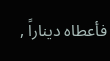فأعطاه ديناراً ,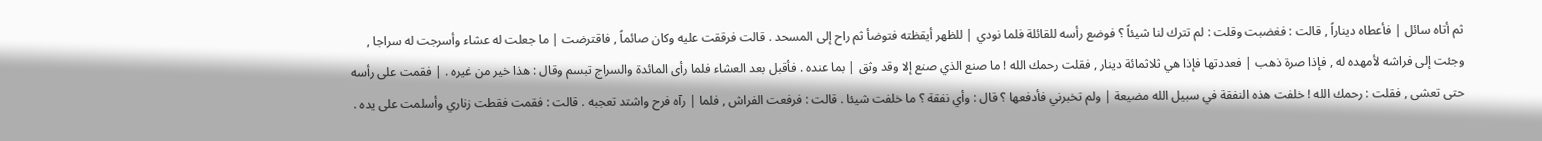ثم أتاه سائل | فأعطاه ديناراً , قالت : فغضبت وقلت : لم تترك لنا شيئاً ؟ فوضع رأسه للقائلة فلما نودي | للظهر أيقظته فتوضأ ثم راح إلى المسحد . قالت فرققت عليه وكان صائماً , فاقترضت | ما جعلت له عشاء وأسرجت له سراجا , وجئت إلى فراشه لأمهده له , فإذا صرة ذهب | فعددتها فإذا هي ثلاثمائة دينار , فقلت رحمك الله ! ما صنع الذي صنع إلا وقد وثق | بما عنده . فأقبل بعد العشاء فلما رأى المائدة والسراج تبسم وقال : هذا خير من غيره . | فقمت على رأسه حتى تعشى , فقلت : رحمك الله ! خلفت هذه النفقة في سبيل الله مضيعة | ولم تخبرني فأدفعها ؟ قال : وأي نفقة ؟ ما خلفت شيئا . قالت : فرفعت الفراش , فلما | رآه فرح واشتد تعجبه . قالت : فقمت فقطت زناري وأسلمت على يده .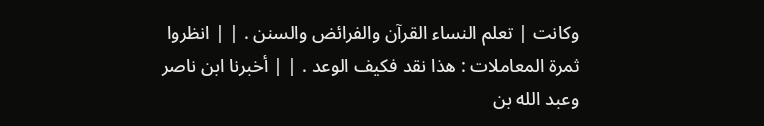وكانت | تعلم النساء القرآن والفرائض والسنن . | | انظروا ثمرة المعاملات : هذا نقد فكيف الوعد . | | أخبرنا ابن ناصر وعبد الله بن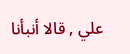علي , قالا أنبأنا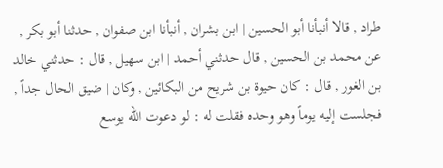طراد , قالا أنبأنا أبو الحسين | ابن بشران , أنبأنا ابن صفوان , حدثنا أبو بكر , عن محمد بن الحسين , قال حدثني أحمد | ابن سهيل , قال : حدثني خالد بن الغور , قال : كان حيوة بن شريح من البكائين , وكان | ضيق الحال جداً , فجلست إليه يوماً وهو وحده فقلت له : لو دعوت الله يوسع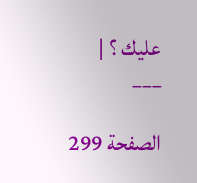عليك ؟ |
___

الصفحة 299